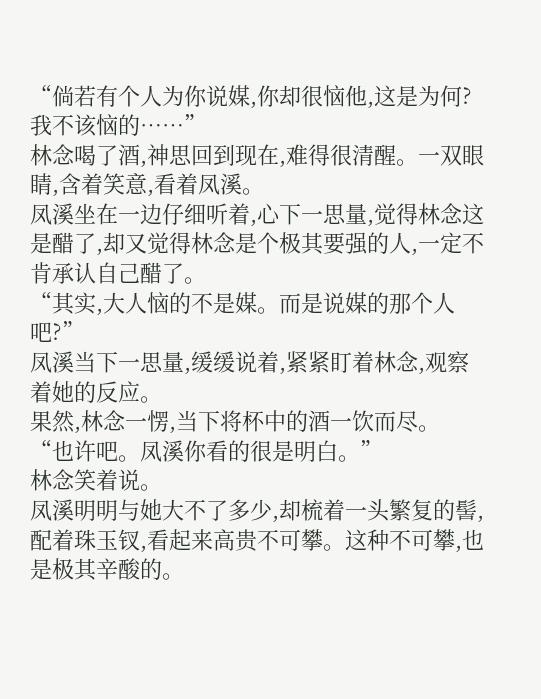“倘若有个人为你说媒,你却很恼他,这是为何?我不该恼的……”
林念喝了酒,神思回到现在,难得很清醒。一双眼睛,含着笑意,看着凤溪。
凤溪坐在一边仔细听着,心下一思量,觉得林念这是醋了,却又觉得林念是个极其要强的人,一定不肯承认自己醋了。
“其实,大人恼的不是媒。而是说媒的那个人吧?”
凤溪当下一思量,缓缓说着,紧紧盯着林念,观察着她的反应。
果然,林念一愣,当下将杯中的酒一饮而尽。
“也许吧。凤溪你看的很是明白。”
林念笑着说。
凤溪明明与她大不了多少,却梳着一头繁复的髻,配着珠玉钗,看起来高贵不可攀。这种不可攀,也是极其辛酸的。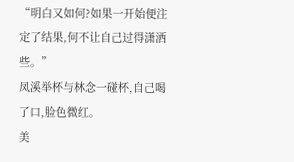“明白又如何?如果一开始便注定了结果,何不让自己过得潇洒些。”
凤溪举杯与林念一碰杯,自己喝了口,脸色微红。
美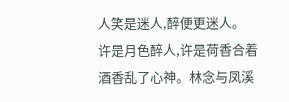人笑是迷人,醉便更迷人。
许是月色醉人,许是荷香合着酒香乱了心神。林念与凤溪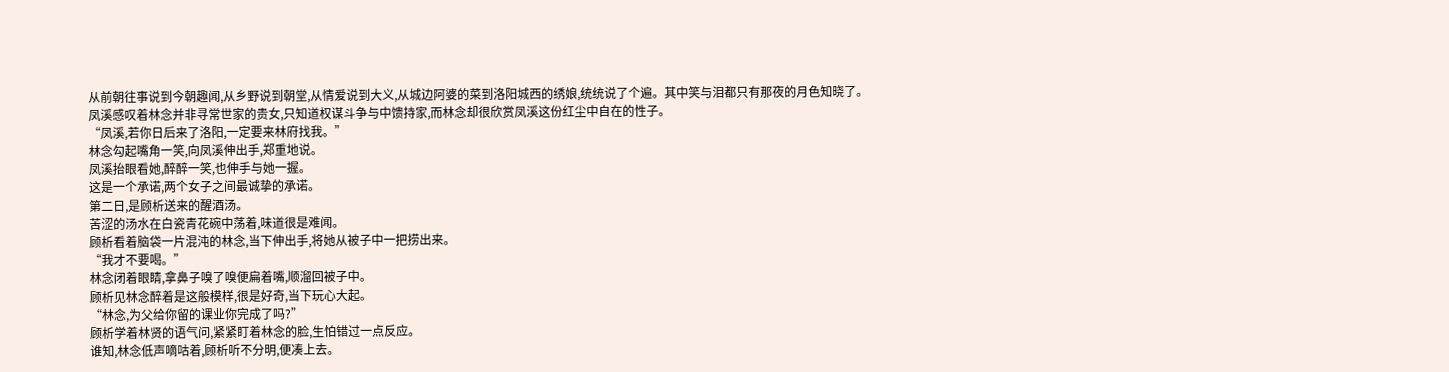从前朝往事说到今朝趣闻,从乡野说到朝堂,从情爱说到大义,从城边阿婆的菜到洛阳城西的绣娘,统统说了个遍。其中笑与泪都只有那夜的月色知晓了。
凤溪感叹着林念并非寻常世家的贵女,只知道权谋斗争与中馈持家,而林念却很欣赏凤溪这份红尘中自在的性子。
“凤溪,若你日后来了洛阳,一定要来林府找我。”
林念勾起嘴角一笑,向凤溪伸出手,郑重地说。
凤溪抬眼看她,醉醉一笑,也伸手与她一握。
这是一个承诺,两个女子之间最诚挚的承诺。
第二日,是顾析送来的醒酒汤。
苦涩的汤水在白瓷青花碗中荡着,味道很是难闻。
顾析看着脑袋一片混沌的林念,当下伸出手,将她从被子中一把捞出来。
“我才不要喝。”
林念闭着眼睛,拿鼻子嗅了嗅便扁着嘴,顺溜回被子中。
顾析见林念醉着是这般模样,很是好奇,当下玩心大起。
“林念,为父给你留的课业你完成了吗?”
顾析学着林贤的语气问,紧紧盯着林念的脸,生怕错过一点反应。
谁知,林念低声嘀咕着,顾析听不分明,便凑上去。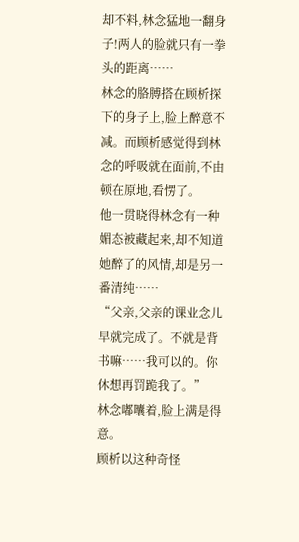却不料,林念猛地一翻身子!两人的脸就只有一拳头的距离……
林念的胳膊搭在顾析探下的身子上,脸上醉意不减。而顾析感觉得到林念的呼吸就在面前,不由顿在原地,看愣了。
他一贯晓得林念有一种媚态被藏起来,却不知道她醉了的风情,却是另一番清纯……
“父亲,父亲的课业念儿早就完成了。不就是背书嘛……我可以的。你休想再罚跪我了。”
林念嘟囔着,脸上满是得意。
顾析以这种奇怪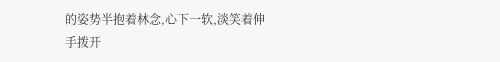的姿势半抱着林念,心下一软,淡笑着伸手拨开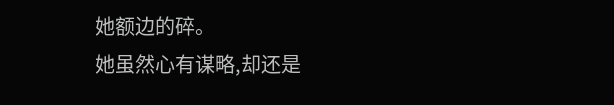她额边的碎。
她虽然心有谋略,却还是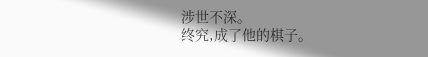涉世不深。
终究,成了他的棋子。